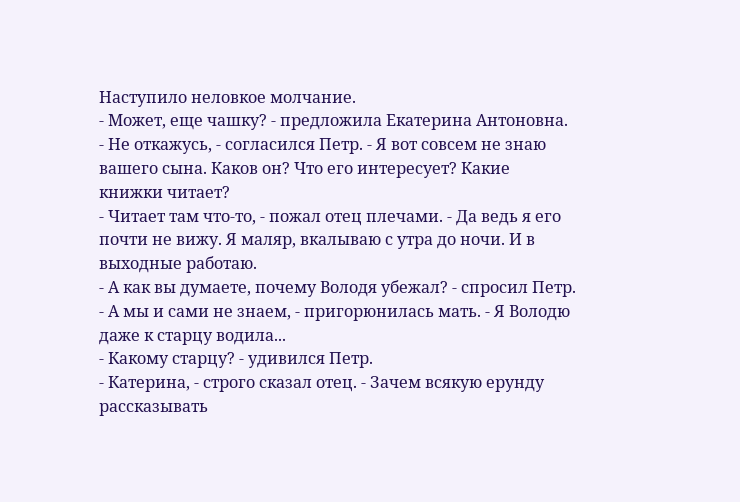Наступило неловкое молчание.
- Может, еще чашку? - предложила Екатерина Антоновна.
- Не откажусь, - согласился Петр. - Я вот совсем не знаю вашего сына. Каков он? Что его интересует? Какие книжки читает?
- Читает там что-то, - пожал отец плечами. - Да ведь я его почти не вижу. Я маляр, вкалываю с утра до ночи. И в выходные работаю.
- А как вы думаете, почему Володя убежал? - спросил Петр.
- А мы и сами не знаем, - пригорюнилась мать. - Я Володю даже к старцу водила...
- Какому старцу? - удивился Петр.
- Катерина, - строго сказал отец. - Зачем всякую ерунду рассказывать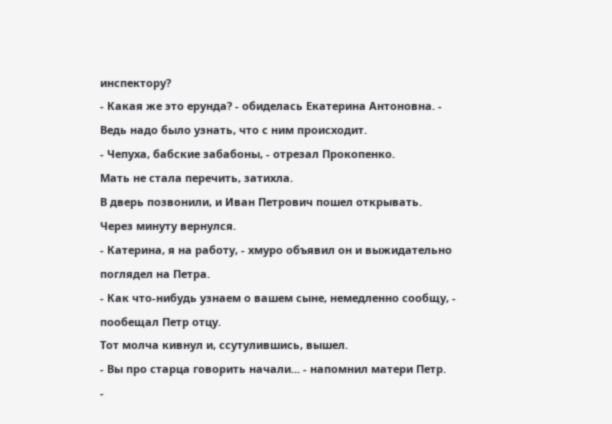инспектору?
- Какая же это ерунда? - обиделась Екатерина Антоновна. - Ведь надо было узнать, что с ним происходит.
- Чепуха, бабские забабоны, - отрезал Прокопенко.
Мать не стала перечить, затихла.
В дверь позвонили, и Иван Петрович пошел открывать. Через минуту вернулся.
- Катерина, я на работу, - хмуро объявил он и выжидательно поглядел на Петра.
- Как что-нибудь узнаем о вашем сыне, немедленно сообщу, - пообещал Петр отцу.
Тот молча кивнул и, ссутулившись, вышел.
- Вы про старца говорить начали... - напомнил матери Петр.
-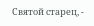Святой старец, -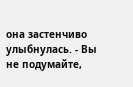она застенчиво улыбнулась. - Вы не подумайте,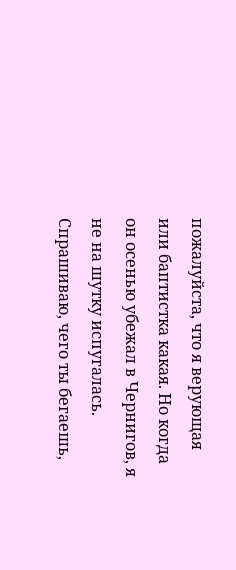пожалуйста, что я верующая или баптистка какая. Но когда он осенью убежал в Чернигов, я не на шутку испугалась. Спрашиваю, чего ты бегаешь,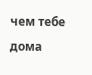чем тебе дома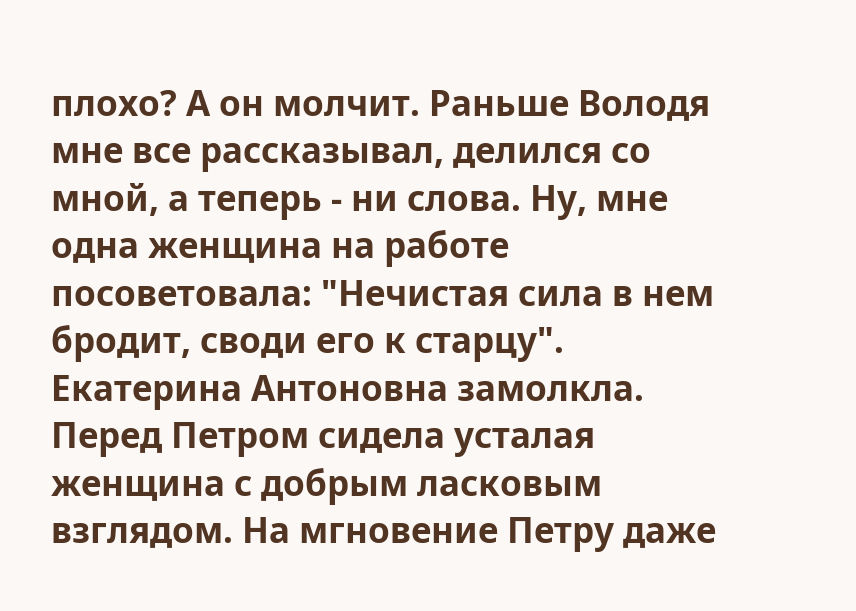плохо? А он молчит. Раньше Володя мне все рассказывал, делился со мной, а теперь - ни слова. Ну, мне одна женщина на работе посоветовала: "Нечистая сила в нем бродит, своди его к старцу".
Екатерина Антоновна замолкла. Перед Петром сидела усталая женщина с добрым ласковым взглядом. На мгновение Петру даже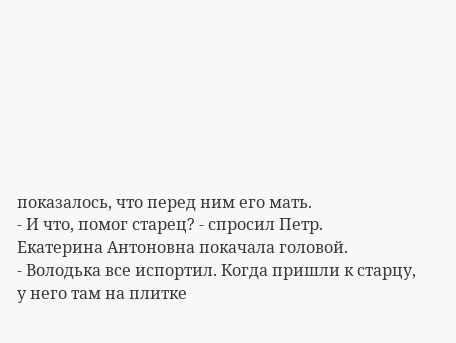показалось, что перед ним его мать.
- И что, помог старец? - спросил Петр.
Екатерина Антоновна покачала головой.
- Володька все испортил. Когда пришли к старцу, у него там на плитке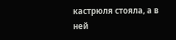кастрюля стояла, а в ней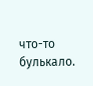что-то булькало.